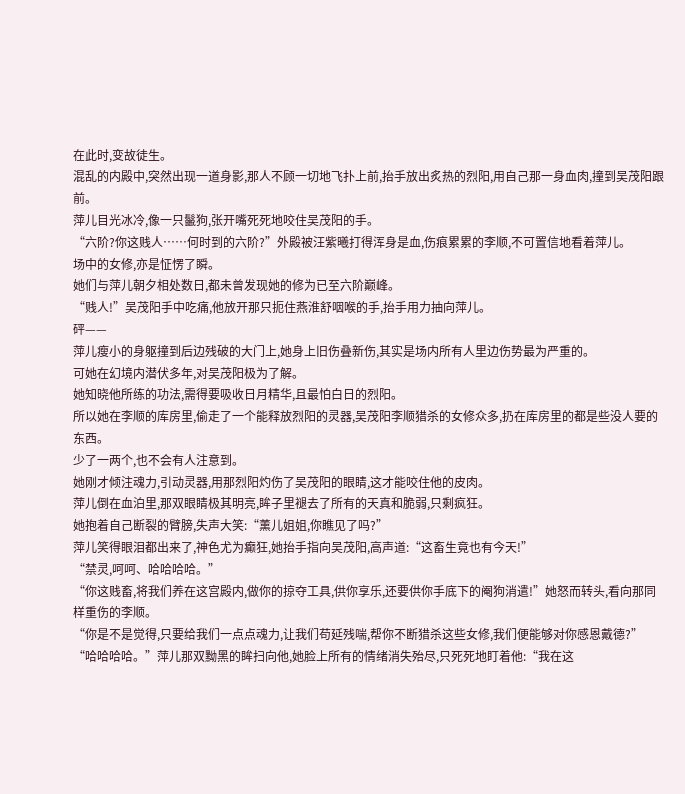在此时,变故徒生。
混乱的内殿中,突然出现一道身影,那人不顾一切地飞扑上前,抬手放出炙热的烈阳,用自己那一身血肉,撞到吴茂阳跟前。
萍儿目光冰冷,像一只鬣狗,张开嘴死死地咬住吴茂阳的手。
“六阶?你这贱人……何时到的六阶?”外殿被汪紫曦打得浑身是血,伤痕累累的李顺,不可置信地看着萍儿。
场中的女修,亦是怔愣了瞬。
她们与萍儿朝夕相处数日,都未曾发现她的修为已至六阶巅峰。
“贱人!”吴茂阳手中吃痛,他放开那只扼住燕淮舒咽喉的手,抬手用力抽向萍儿。
砰——
萍儿瘦小的身躯撞到后边残破的大门上,她身上旧伤叠新伤,其实是场内所有人里边伤势最为严重的。
可她在幻境内潜伏多年,对吴茂阳极为了解。
她知晓他所练的功法,需得要吸收日月精华,且最怕白日的烈阳。
所以她在李顺的库房里,偷走了一个能释放烈阳的灵器,吴茂阳李顺猎杀的女修众多,扔在库房里的都是些没人要的东西。
少了一两个,也不会有人注意到。
她刚才倾注魂力,引动灵器,用那烈阳灼伤了吴茂阳的眼睛,这才能咬住他的皮肉。
萍儿倒在血泊里,那双眼睛极其明亮,眸子里褪去了所有的天真和脆弱,只剩疯狂。
她抱着自己断裂的臂膀,失声大笑:“薰儿姐姐,你瞧见了吗?”
萍儿笑得眼泪都出来了,神色尤为癫狂,她抬手指向吴茂阳,高声道:“这畜生竟也有今天!”
“禁灵,呵呵、哈哈哈哈。”
“你这贱畜,将我们养在这宫殿内,做你的掠夺工具,供你享乐,还要供你手底下的阉狗消遣!”她怒而转头,看向那同样重伤的李顺。
“你是不是觉得,只要给我们一点点魂力,让我们苟延残喘,帮你不断猎杀这些女修,我们便能够对你感恩戴德?”
“哈哈哈哈。”萍儿那双黝黑的眸扫向他,她脸上所有的情绪消失殆尽,只死死地盯着他:“我在这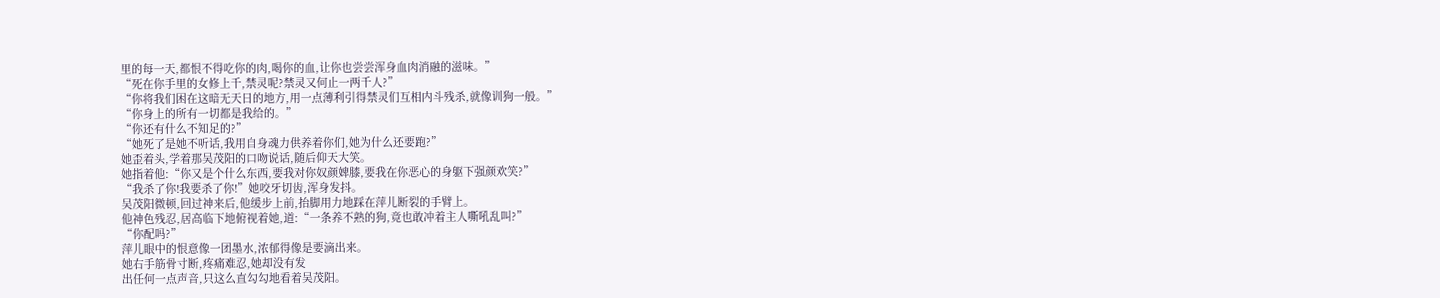里的每一天,都恨不得吃你的肉,喝你的血,让你也尝尝浑身血肉消融的滋味。”
“死在你手里的女修上千,禁灵呢?禁灵又何止一两千人?”
“你将我们困在这暗无天日的地方,用一点薄利引得禁灵们互相内斗残杀,就像训狗一般。”
“你身上的所有一切都是我给的。”
“你还有什么不知足的?”
“她死了是她不听话,我用自身魂力供养着你们,她为什么还要跑?”
她歪着头,学着那吴茂阳的口吻说话,随后仰天大笑。
她指着他:“你又是个什么东西,要我对你奴颜婢膝,要我在你恶心的身躯下强颜欢笑?”
“我杀了你!我要杀了你!”她咬牙切齿,浑身发抖。
吴茂阳微顿,回过神来后,他缓步上前,抬脚用力地踩在萍儿断裂的手臂上。
他神色残忍,居高临下地俯视着她,道:“一条养不熟的狗,竟也敢冲着主人嘶吼乱叫?”
“你配吗?”
萍儿眼中的恨意像一团墨水,浓郁得像是要滴出来。
她右手筋骨寸断,疼痛难忍,她却没有发
出任何一点声音,只这么直勾勾地看着吴茂阳。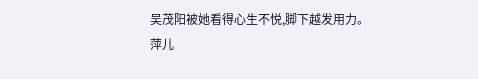吴茂阳被她看得心生不悦,脚下越发用力。
萍儿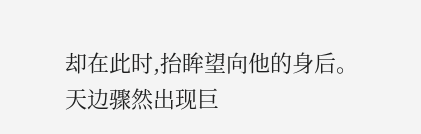却在此时,抬眸望向他的身后。
天边骤然出现巨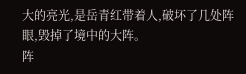大的亮光,是岳青红带着人,破坏了几处阵眼,毁掉了境中的大阵。
阵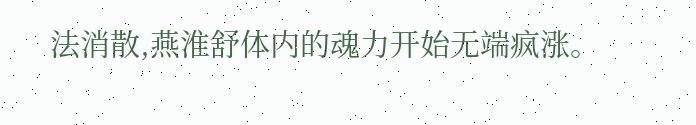法消散,燕淮舒体内的魂力开始无端疯涨。